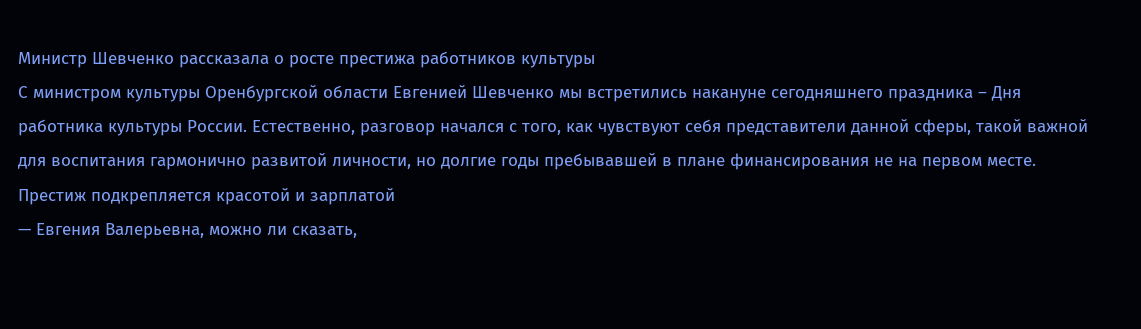Министр Шевченко рассказала о росте престижа работников культуры
С министром культуры Оренбургской области Евгенией Шевченко мы встретились накануне сегодняшнего праздника – Дня работника культуры России. Естественно, разговор начался с того, как чувствуют себя представители данной сферы, такой важной для воспитания гармонично развитой личности, но долгие годы пребывавшей в плане финансирования не на первом месте.
Престиж подкрепляется красотой и зарплатой
— Евгения Валерьевна, можно ли сказать,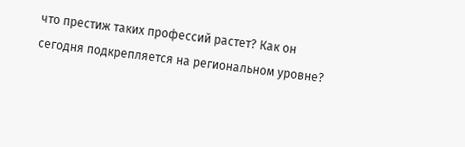что престиж таких профессий растет? Как он сегодня подкрепляется на региональном уровне?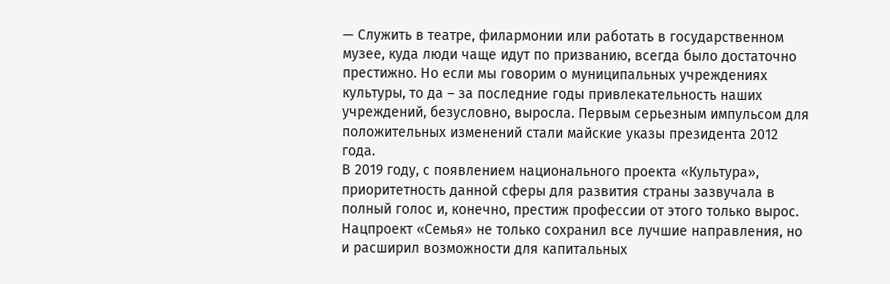— Служить в театре, филармонии или работать в государственном музее, куда люди чаще идут по призванию, всегда было достаточно престижно. Но если мы говорим о муниципальных учреждениях культуры, то да – за последние годы привлекательность наших учреждений, безусловно, выросла. Первым серьезным импульсом для положительных изменений стали майские указы президента 2012 года.
В 2019 году, с появлением национального проекта «Культура», приоритетность данной сферы для развития страны зазвучала в полный голос и, конечно, престиж профессии от этого только вырос. Нацпроект «Семья» не только сохранил все лучшие направления, но и расширил возможности для капитальных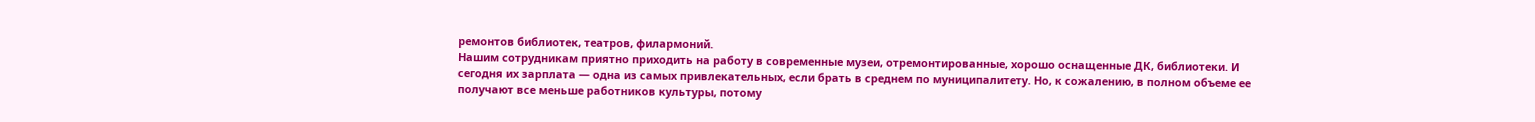ремонтов библиотек, театров, филармоний.
Нашим сотрудникам приятно приходить на работу в современные музеи, отремонтированные, хорошо оснащенные ДК, библиотеки. И сегодня их зарплата — одна из самых привлекательных, если брать в среднем по муниципалитету. Но, к сожалению, в полном объеме ее получают все меньше работников культуры, потому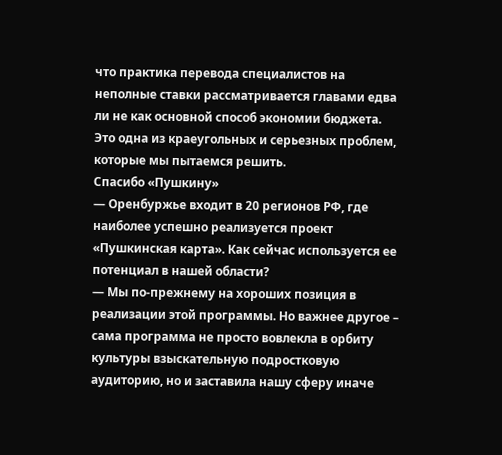что практика перевода специалистов на неполные ставки рассматривается главами едва ли не как основной способ экономии бюджета. Это одна из краеугольных и серьезных проблем, которые мы пытаемся решить.
Спасибо «Пушкину»
— Оренбуржье входит в 20 регионов РФ, где наиболее успешно реализуется проект «Пушкинская карта». Как сейчас используется ее потенциал в нашей области?
— Мы по-прежнему на хороших позиция в реализации этой программы. Но важнее другое – сама программа не просто вовлекла в орбиту культуры взыскательную подростковую аудиторию, но и заставила нашу сферу иначе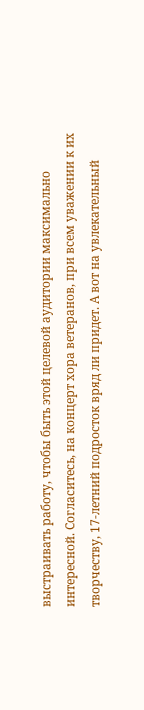выстраивать работу, чтобы быть этой целевой аудитории максимально интересной. Согласитесь, на концерт хора ветеранов, при всем уважении к их творчеству, 17-летний подросток вряд ли придет. А вот на увлекательный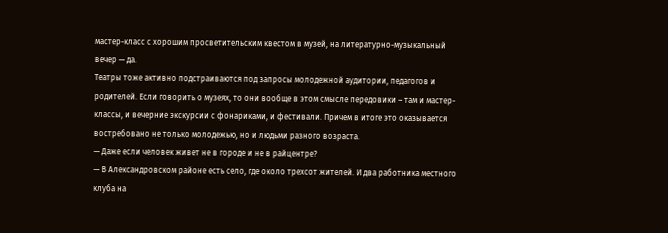мастер-класс с хорошим просветительским квестом в музей, на литературно-музыкальный вечер — да.
Театры тоже активно подстраиваются под запросы молодежной аудитории, педагогов и родителей. Если говорить о музеях, то они вообще в этом смысле передовики – там и мастер-классы, и вечерние экскурсии с фонариками, и фестивали. Причем в итоге это оказывается востребовано не только молодежью, но и людьми разного возраста.
— Даже если человек живет не в городе и не в райцентре?
— В Александровском районе есть село, где около трехсот жителей. И два работника местного клуба на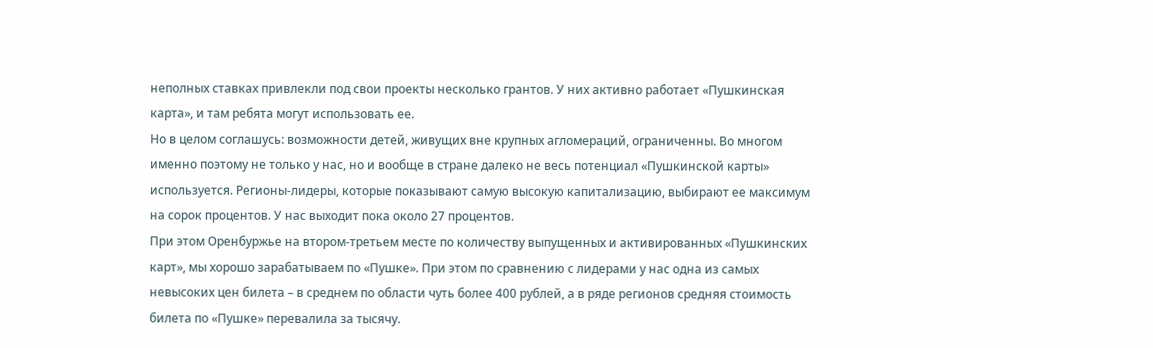неполных ставках привлекли под свои проекты несколько грантов. У них активно работает «Пушкинская карта», и там ребята могут использовать ее.
Но в целом соглашусь: возможности детей, живущих вне крупных агломераций, ограниченны. Во многом именно поэтому не только у нас, но и вообще в стране далеко не весь потенциал «Пушкинской карты» используется. Регионы-лидеры, которые показывают самую высокую капитализацию, выбирают ее максимум на сорок процентов. У нас выходит пока около 27 процентов.
При этом Оренбуржье на втором-третьем месте по количеству выпущенных и активированных «Пушкинских карт», мы хорошо зарабатываем по «Пушке». При этом по сравнению с лидерами у нас одна из самых невысоких цен билета – в среднем по области чуть более 400 рублей, а в ряде регионов средняя стоимость билета по «Пушке» перевалила за тысячу.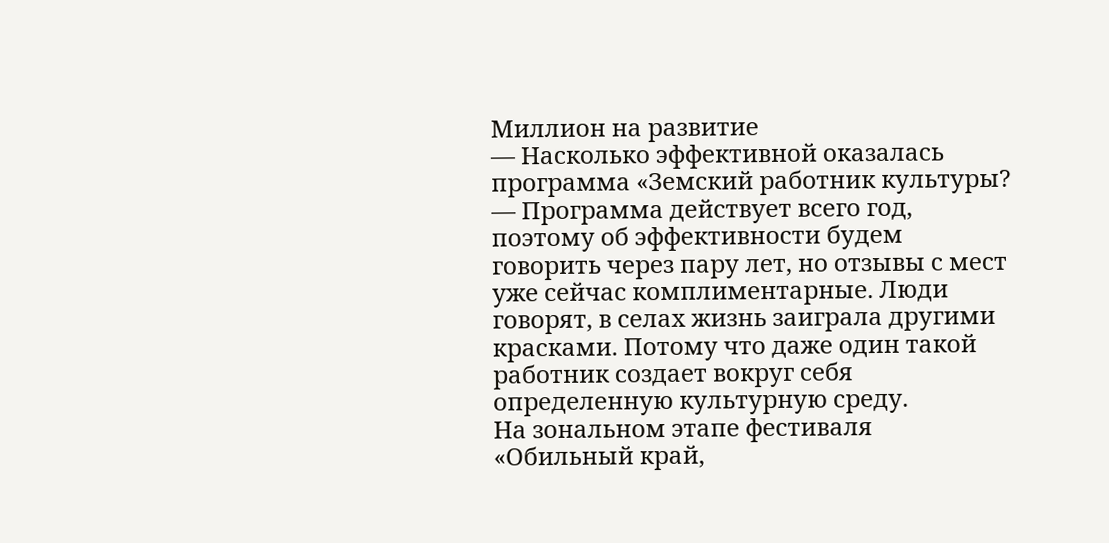Миллион на развитие
— Насколько эффективной оказалась программа «Земский работник культуры?
— Программа действует всего год, поэтому об эффективности будем говорить через пару лет, но отзывы с мест уже сейчас комплиментарные. Люди говорят, в селах жизнь заиграла другими красками. Потому что даже один такой работник создает вокруг себя определенную культурную среду.
На зональном этапе фестиваля «Обильный край,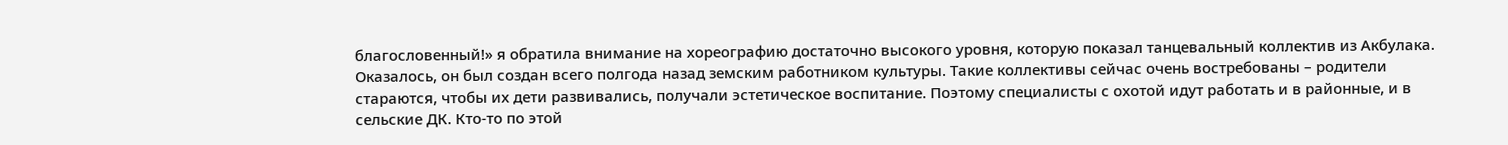благословенный!» я обратила внимание на хореографию достаточно высокого уровня, которую показал танцевальный коллектив из Акбулака. Оказалось, он был создан всего полгода назад земским работником культуры. Такие коллективы сейчас очень востребованы – родители стараются, чтобы их дети развивались, получали эстетическое воспитание. Поэтому специалисты с охотой идут работать и в районные, и в сельские ДК. Кто-то по этой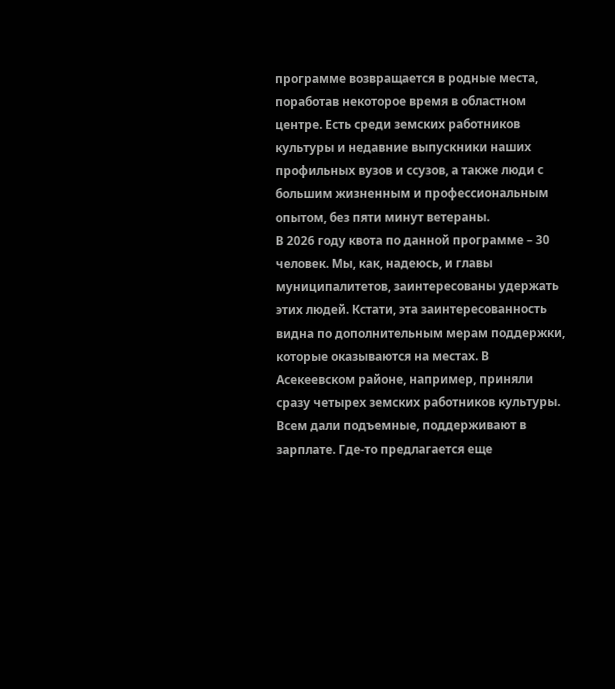программе возвращается в родные места, поработав некоторое время в областном центре. Есть среди земских работников культуры и недавние выпускники наших профильных вузов и ссузов, а также люди с большим жизненным и профессиональным опытом, без пяти минут ветераны.
В 2026 году квота по данной программе – 30 человек. Мы, как, надеюсь, и главы муниципалитетов, заинтересованы удержать этих людей. Кстати, эта заинтересованность видна по дополнительным мерам поддержки, которые оказываются на местах. В Асекеевском районе, например, приняли сразу четырех земских работников культуры. Всем дали подъемные, поддерживают в зарплате. Где-то предлагается еще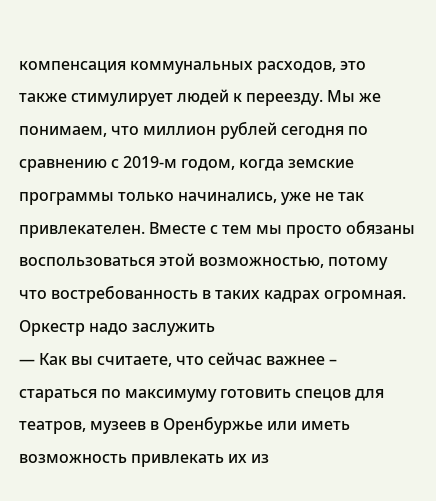компенсация коммунальных расходов, это также стимулирует людей к переезду. Мы же понимаем, что миллион рублей сегодня по сравнению с 2019-м годом, когда земские программы только начинались, уже не так привлекателен. Вместе с тем мы просто обязаны воспользоваться этой возможностью, потому что востребованность в таких кадрах огромная.
Оркестр надо заслужить
— Как вы считаете, что сейчас важнее – стараться по максимуму готовить спецов для театров, музеев в Оренбуржье или иметь возможность привлекать их из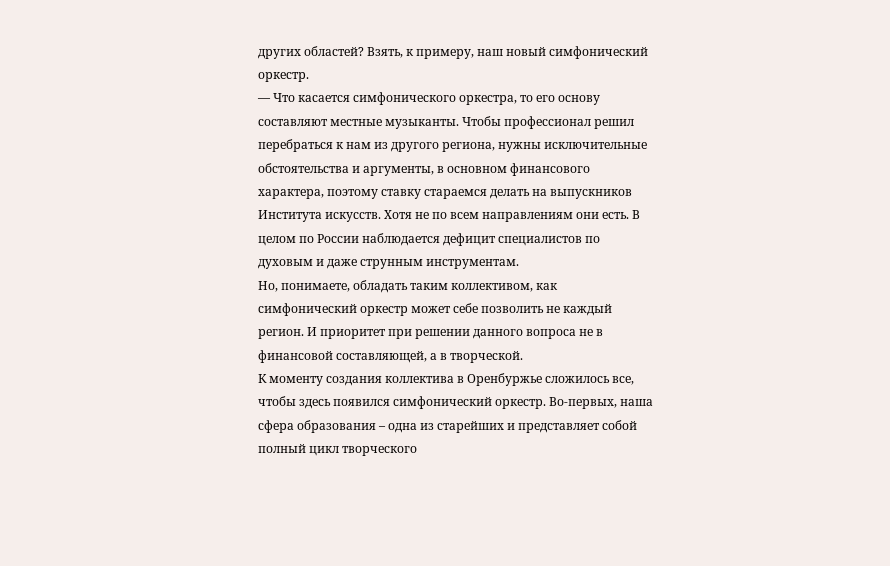других областей? Взять, к примеру, наш новый симфонический оркестр.
— Что касается симфонического оркестра, то его основу составляют местные музыканты. Чтобы профессионал решил перебраться к нам из другого региона, нужны исключительные обстоятельства и аргументы, в основном финансового характера, поэтому ставку стараемся делать на выпускников Института искусств. Хотя не по всем направлениям они есть. В целом по России наблюдается дефицит специалистов по духовым и даже струнным инструментам.
Но, понимаете, обладать таким коллективом, как симфонический оркестр может себе позволить не каждый регион. И приоритет при решении данного вопроса не в финансовой составляющей, а в творческой.
К моменту создания коллектива в Оренбуржье сложилось все, чтобы здесь появился симфонический оркестр. Во-первых, наша сфера образования – одна из старейших и представляет собой полный цикл творческого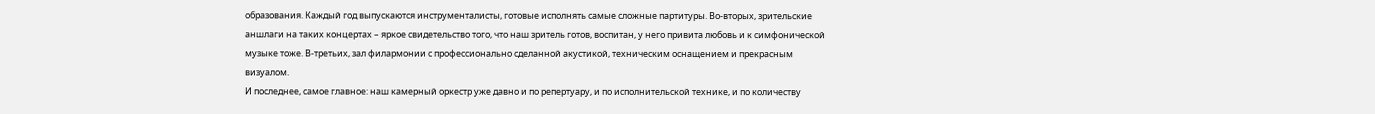образования. Каждый год выпускаются инструменталисты, готовые исполнять самые сложные партитуры. Во-вторых, зрительские аншлаги на таких концертах – яркое свидетельство того, что наш зритель готов, воспитан, у него привита любовь и к симфонической музыке тоже. В-третьих, зал филармонии с профессионально сделанной акустикой, техническим оснащением и прекрасным визуалом.
И последнее, самое главное: наш камерный оркестр уже давно и по репертуару, и по исполнительской технике, и по количеству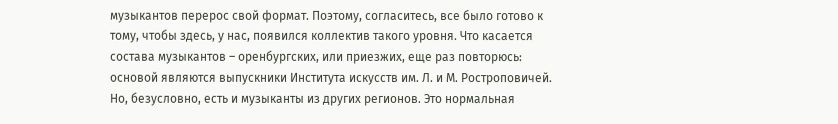музыкантов перерос свой формат. Поэтому, согласитесь, все было готово к тому, чтобы здесь, у нас, появился коллектив такого уровня. Что касается состава музыкантов – оренбургских, или приезжих, еще раз повторюсь: основой являются выпускники Института искусств им. Л. и М. Ростроповичей. Но, безусловно, есть и музыканты из других регионов. Это нормальная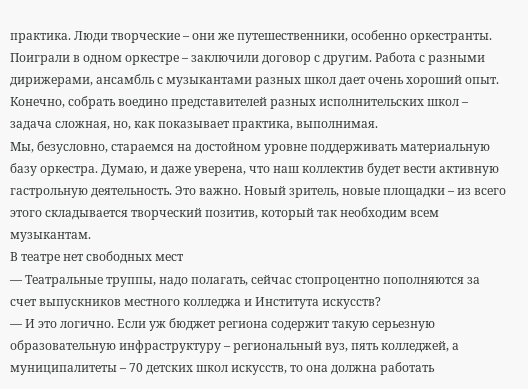практика. Люди творческие – они же путешественники, особенно оркестранты. Поиграли в одном оркестре – заключили договор с другим. Работа с разными дирижерами, ансамбль с музыкантами разных школ дает очень хороший опыт. Конечно, собрать воедино представителей разных исполнительских школ – задача сложная, но, как показывает практика, выполнимая.
Мы, безусловно, стараемся на достойном уровне поддерживать материальную базу оркестра. Думаю, и даже уверена, что наш коллектив будет вести активную гастрольную деятельность. Это важно. Новый зритель, новые площадки – из всего этого складывается творческий позитив, который так необходим всем музыкантам.
В театре нет свободных мест
— Театральные труппы, надо полагать, сейчас стопроцентно пополняются за счет выпускников местного колледжа и Института искусств?
— И это логично. Если уж бюджет региона содержит такую серьезную образовательную инфраструктуру – региональный вуз, пять колледжей, а муниципалитеты – 70 детских школ искусств, то она должна работать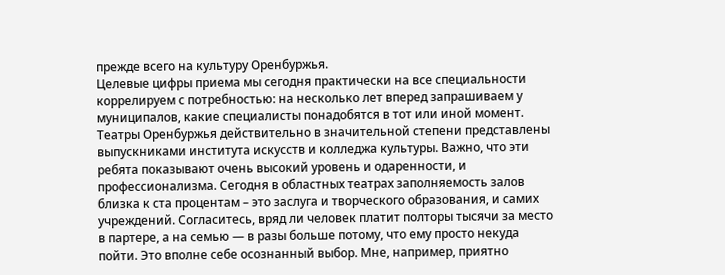прежде всего на культуру Оренбуржья.
Целевые цифры приема мы сегодня практически на все специальности коррелируем с потребностью: на несколько лет вперед запрашиваем у муниципалов, какие специалисты понадобятся в тот или иной момент.
Театры Оренбуржья действительно в значительной степени представлены выпускниками института искусств и колледжа культуры. Важно, что эти ребята показывают очень высокий уровень и одаренности, и профессионализма. Сегодня в областных театрах заполняемость залов близка к ста процентам – это заслуга и творческого образования, и самих учреждений. Согласитесь, вряд ли человек платит полторы тысячи за место в партере, а на семью — в разы больше потому, что ему просто некуда пойти. Это вполне себе осознанный выбор. Мне, например, приятно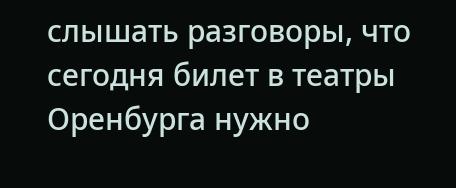слышать разговоры, что сегодня билет в театры Оренбурга нужно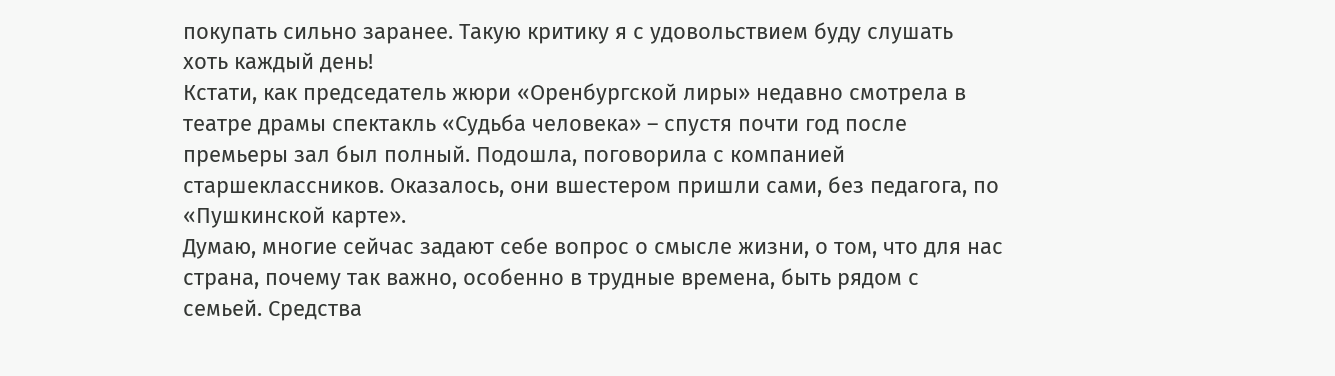покупать сильно заранее. Такую критику я с удовольствием буду слушать хоть каждый день!
Кстати, как председатель жюри «Оренбургской лиры» недавно смотрела в театре драмы спектакль «Судьба человека» – спустя почти год после премьеры зал был полный. Подошла, поговорила с компанией старшеклассников. Оказалось, они вшестером пришли сами, без педагога, по «Пушкинской карте».
Думаю, многие сейчас задают себе вопрос о смысле жизни, о том, что для нас страна, почему так важно, особенно в трудные времена, быть рядом с семьей. Средства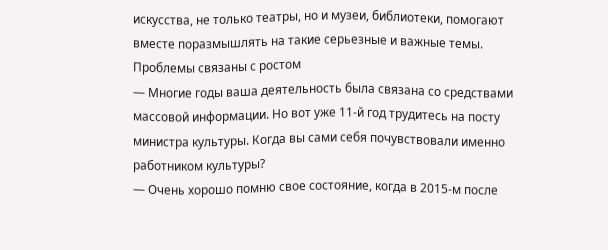искусства, не только театры, но и музеи, библиотеки, помогают вместе поразмышлять на такие серьезные и важные темы.
Проблемы связаны с ростом
— Многие годы ваша деятельность была связана со средствами массовой информации. Но вот уже 11-й год трудитесь на посту министра культуры. Когда вы сами себя почувствовали именно работником культуры?
— Очень хорошо помню свое состояние, когда в 2015-м после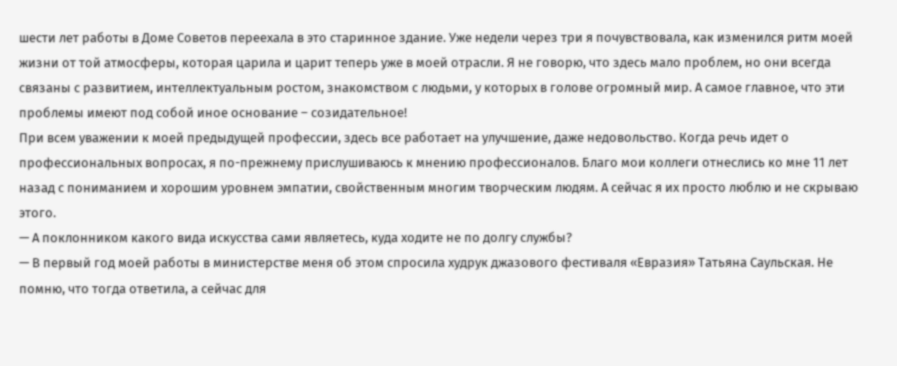шести лет работы в Доме Советов переехала в это старинное здание. Уже недели через три я почувствовала, как изменился ритм моей жизни от той атмосферы, которая царила и царит теперь уже в моей отрасли. Я не говорю, что здесь мало проблем, но они всегда связаны с развитием, интеллектуальным ростом, знакомством с людьми, у которых в голове огромный мир. А самое главное, что эти проблемы имеют под собой иное основание – созидательное!
При всем уважении к моей предыдущей профессии, здесь все работает на улучшение, даже недовольство. Когда речь идет о профессиональных вопросах, я по-прежнему прислушиваюсь к мнению профессионалов. Благо мои коллеги отнеслись ко мне 11 лет назад с пониманием и хорошим уровнем эмпатии, свойственным многим творческим людям. А сейчас я их просто люблю и не скрываю этого.
— А поклонником какого вида искусства сами являетесь, куда ходите не по долгу службы?
— В первый год моей работы в министерстве меня об этом спросила худрук джазового фестиваля «Евразия» Татьяна Саульская. Не помню, что тогда ответила, а сейчас для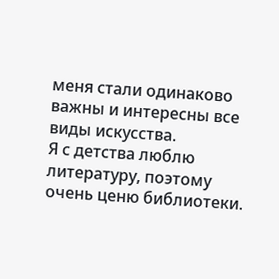меня стали одинаково важны и интересны все виды искусства.
Я с детства люблю литературу, поэтому очень ценю библиотеки.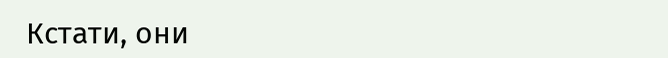Кстати, они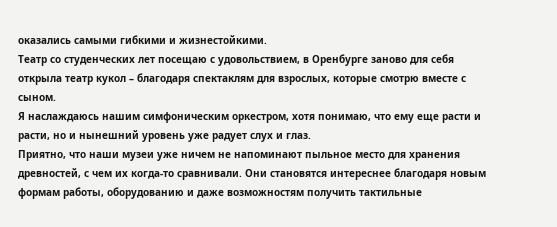оказались самыми гибкими и жизнестойкими.
Театр со студенческих лет посещаю с удовольствием, в Оренбурге заново для себя открыла театр кукол – благодаря спектаклям для взрослых, которые смотрю вместе с сыном.
Я наслаждаюсь нашим симфоническим оркестром, хотя понимаю, что ему еще расти и расти, но и нынешний уровень уже радует слух и глаз.
Приятно, что наши музеи уже ничем не напоминают пыльное место для хранения древностей, с чем их когда-то сравнивали. Они становятся интереснее благодаря новым формам работы, оборудованию и даже возможностям получить тактильные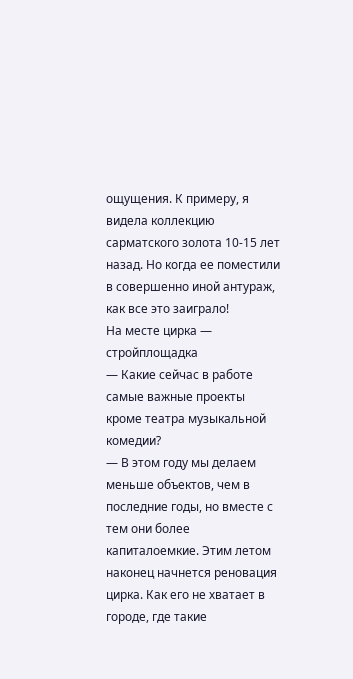ощущения. К примеру, я видела коллекцию сарматского золота 10-15 лет назад. Но когда ее поместили в совершенно иной антураж, как все это заиграло!
На месте цирка — стройплощадка
— Какие сейчас в работе самые важные проекты кроме театра музыкальной комедии?
— В этом году мы делаем меньше объектов, чем в последние годы, но вместе с тем они более капиталоемкие. Этим летом наконец начнется реновация цирка. Как его не хватает в городе, где такие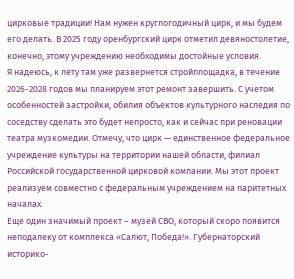цирковые традиции! Нам нужен круглогодичный цирк, и мы будем его делать. В 2025 году оренбургский цирк отметил девяностолетие, конечно, этому учреждению необходимы достойные условия.
Я надеюсь, к лету там уже развернется стройплощадка, в течение 2026-2028 годов мы планируем этот ремонт завершить. С учетом особенностей застройки, обилия объектов культурного наследия по соседству сделать это будет непросто, как и сейчас при реновации театра музкомедии. Отмечу, что цирк — единственное федеральное учреждение культуры на территории нашей области, филиал Российской государственной цирковой компании. Мы этот проект реализуем совместно с федеральным учреждением на паритетных началах.
Еще один значимый проект – музей СВО, который скоро появится неподалеку от комплекса «Салют, Победа!». Губернаторский историко-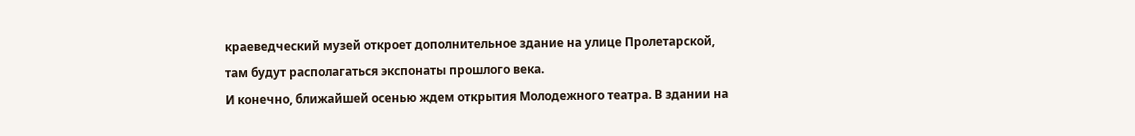краеведческий музей откроет дополнительное здание на улице Пролетарской, там будут располагаться экспонаты прошлого века.
И конечно, ближайшей осенью ждем открытия Молодежного театра. В здании на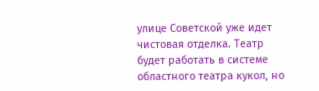улице Советской уже идет чистовая отделка. Театр будет работать в системе областного театра кукол, но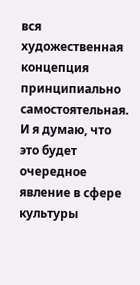вся художественная концепция принципиально самостоятельная. И я думаю, что это будет очередное явление в сфере культуры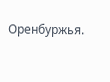Оренбуржья.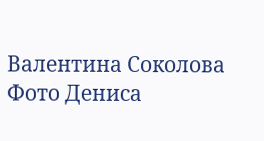Валентина Соколова
Фото Дениса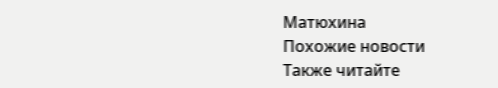Матюхина
Похожие новости
Также читайте